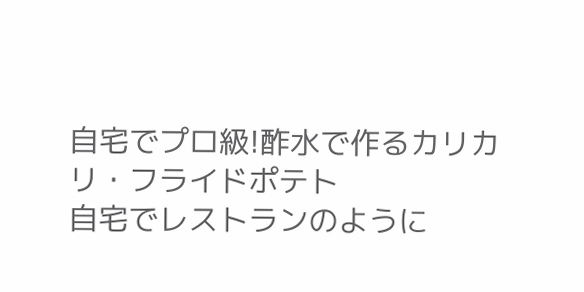自宅でプロ級!酢水で作るカリカリ・フライドポテト
自宅でレストランのように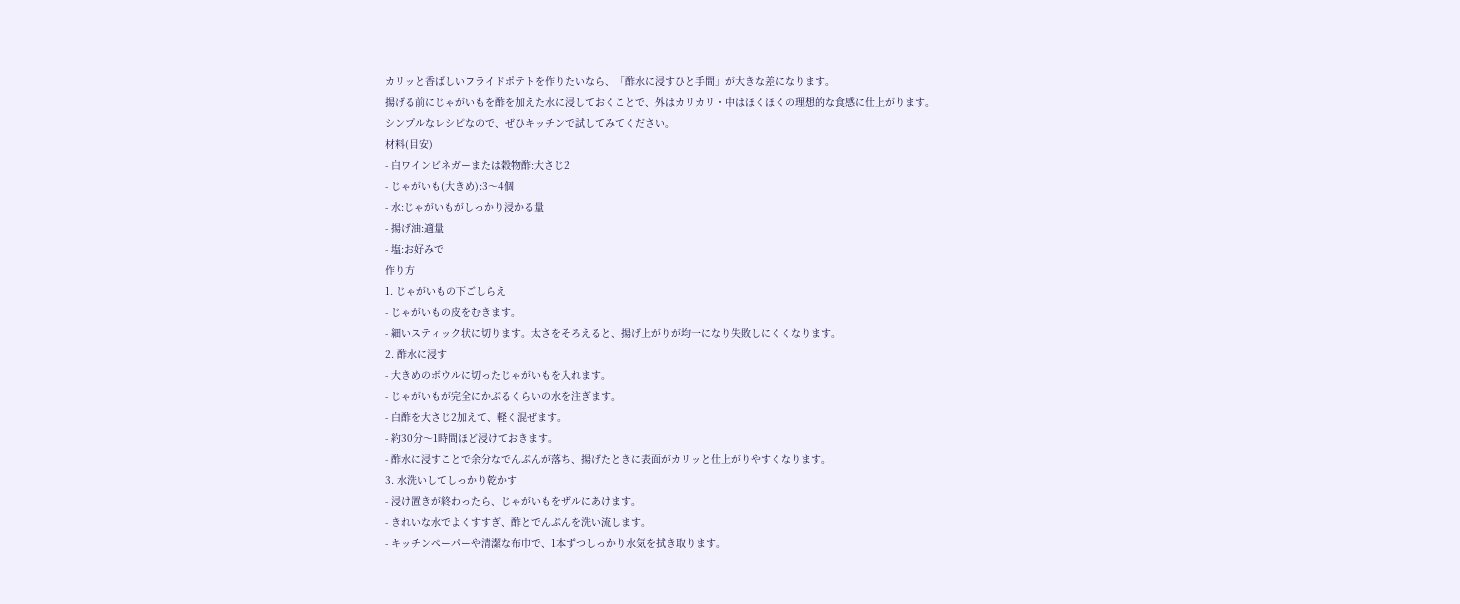カリッと香ばしいフライドポテトを作りたいなら、「酢水に浸すひと手間」が大きな差になります。
揚げる前にじゃがいもを酢を加えた水に浸しておくことで、外はカリカリ・中はほくほくの理想的な食感に仕上がります。
シンプルなレシピなので、ぜひキッチンで試してみてください。
材料(目安)
- 白ワインビネガーまたは穀物酢:大さじ2
- じゃがいも(大きめ):3〜4個
- 水:じゃがいもがしっかり浸かる量
- 揚げ油:適量
- 塩:お好みで
作り方
1. じゃがいもの下ごしらえ
- じゃがいもの皮をむきます。
- 細いスティック状に切ります。太さをそろえると、揚げ上がりが均一になり失敗しにくくなります。
2. 酢水に浸す
- 大きめのボウルに切ったじゃがいもを入れます。
- じゃがいもが完全にかぶるくらいの水を注ぎます。
- 白酢を大さじ2加えて、軽く混ぜます。
- 約30分〜1時間ほど浸けておきます。
- 酢水に浸すことで余分なでんぷんが落ち、揚げたときに表面がカリッと仕上がりやすくなります。
3. 水洗いしてしっかり乾かす
- 浸け置きが終わったら、じゃがいもをザルにあけます。
- きれいな水でよくすすぎ、酢とでんぷんを洗い流します。
- キッチンペーパーや清潔な布巾で、1本ずつしっかり水気を拭き取ります。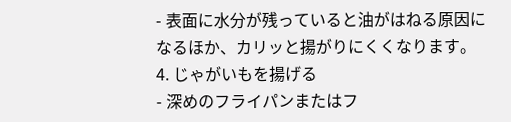- 表面に水分が残っていると油がはねる原因になるほか、カリッと揚がりにくくなります。
4. じゃがいもを揚げる
- 深めのフライパンまたはフ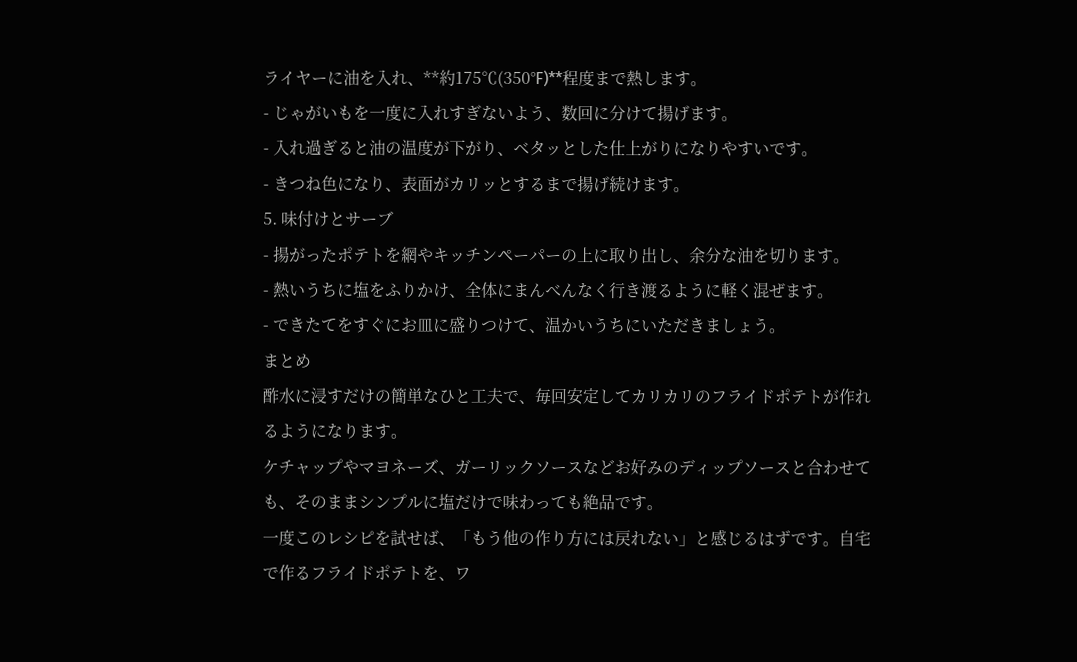ライヤーに油を入れ、**約175℃(350°F)**程度まで熱します。
- じゃがいもを一度に入れすぎないよう、数回に分けて揚げます。
- 入れ過ぎると油の温度が下がり、ベタッとした仕上がりになりやすいです。
- きつね色になり、表面がカリッとするまで揚げ続けます。
5. 味付けとサーブ
- 揚がったポテトを網やキッチンペーパーの上に取り出し、余分な油を切ります。
- 熱いうちに塩をふりかけ、全体にまんべんなく行き渡るように軽く混ぜます。
- できたてをすぐにお皿に盛りつけて、温かいうちにいただきましょう。
まとめ
酢水に浸すだけの簡単なひと工夫で、毎回安定してカリカリのフライドポテトが作れるようになります。
ケチャップやマヨネーズ、ガーリックソースなどお好みのディップソースと合わせても、そのままシンプルに塩だけで味わっても絶品です。
一度このレシピを試せば、「もう他の作り方には戻れない」と感じるはずです。自宅で作るフライドポテトを、ワ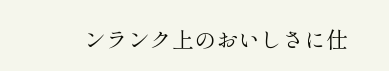ンランク上のおいしさに仕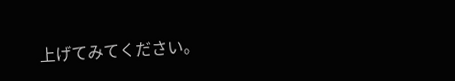上げてみてください。